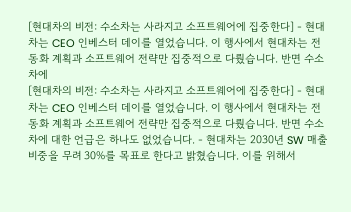[현대차의 비전: 수소차는 사라지고 소프트웨어에 집중한다] - 현대차는 CEO 인베스터 데이를 열었습니다. 이 행사에서 현대차는 전동화 계획과 소프트웨어 전략만 집중적으로 다뤘습니다. 반면 수소차에
[현대차의 비전: 수소차는 사라지고 소프트웨어에 집중한다] - 현대차는 CEO 인베스터 데이를 열었습니다. 이 행사에서 현대차는 전동화 계획과 소프트웨어 전략만 집중적으로 다뤘습니다. 반면 수소차에 대한 언급은 하나도 없었습니다. - 현대차는 2030년 SW 매출 비중을 무려 30%를 목표로 한다고 밝혔습니다. 이를 위해서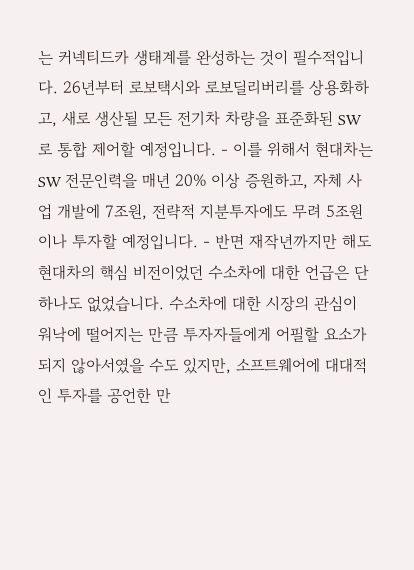는 커넥티드카 생태계를 완성하는 것이 필수적입니다. 26년부터 로보택시와 로보딜리버리를 상용화하고, 새로 생산될 모든 전기차 차량을 표준화된 SW로 통합 제어할 예정입니다. - 이를 위해서 현대차는 SW 전문인력을 매년 20% 이상 증원하고, 자체 사업 개발에 7조원, 전략적 지분투자에도 무려 5조원이나 투자할 예정입니다. - 반면 재작년까지만 해도 현대차의 핵심 비전이었던 수소차에 대한 언급은 단 하나도 없었습니다. 수소차에 대한 시장의 관심이 워낙에 떨어지는 만큼 투자자들에게 어필할 요소가 되지 않아서였을 수도 있지만, 소프트웨어에 대대적인 투자를 공언한 만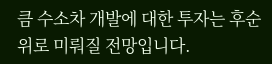큼 수소차 개발에 대한 투자는 후순위로 미뤄질 전망입니다.